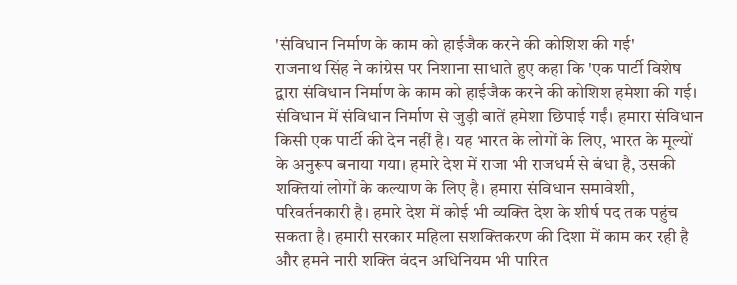'संविधान निर्माण के काम को हाईजैक करने की कोशिश की गई'
राजनाथ सिंह ने कांग्रेस पर निशाना साधाते हुए कहा कि 'एक पार्टी विशेष द्वारा संविधान निर्माण के काम को हाईजैक करने की कोशिश हमेशा की गई। संविधान में संविधान निर्माण से जुड़ी बातें हमेशा छिपाई गईं। हमारा संविधान किसी एक पार्टी की देन नहीं है। यह भारत के लोगों के लिए, भारत के मूल्यों के अनुरूप बनाया गया। हमारे देश में राजा भी राजधर्म से बंधा है, उसकी शक्तियां लोगों के कल्याण के लिए है। हमारा संविधान समावेशी, परिवर्तनकारी है। हमारे देश में कोई भी व्यक्ति देश के शीर्ष पद तक पहुंच सकता है। हमारी सरकार महिला सशक्तिकरण की दिशा में काम कर रही है और हमने नारी शक्ति वंदन अधिनियम भी पारित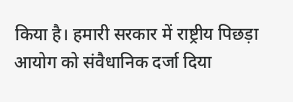किया है। हमारी सरकार में राष्ट्रीय पिछड़ा आयोग को संवैधानिक दर्जा दिया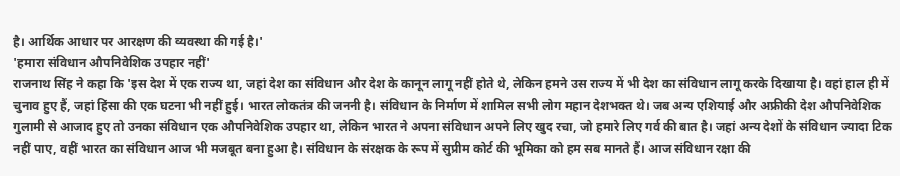है। आर्थिक आधार पर आरक्षण की व्यवस्था की गई है।'
'हमारा संविधान औपनिवेशिक उपहार नहीं'
राजनाथ सिंह ने कहा कि 'इस देश में एक राज्य था, जहां देश का संविधान और देश के कानून लागू नहीं होते थे, लेकिन हमने उस राज्य में भी देश का संविधान लागू करके दिखाया है। वहां हाल ही में चुनाव हुए हैं, जहां हिंसा की एक घटना भी नहीं हुई। भारत लोकतंत्र की जननी है। संविधान के निर्माण में शामिल सभी लोग महान देशभक्त थे। जब अन्य एशियाई और अफ्रीकी देश औपनिवेशिक गुलामी से आजाद हुए तो उनका संविधान एक औपनिवेशिक उपहार था, लेकिन भारत ने अपना संविधान अपने लिए खुद रचा, जो हमारे लिए गर्व की बात है। जहां अन्य देशों के संविधान ज्यादा टिक नहीं पाए, वहीं भारत का संविधान आज भी मजबूत बना हुआ है। संविधान के संरक्षक के रूप में सुप्रीम कोर्ट की भूमिका को हम सब मानते हैं। आज संविधान रक्षा की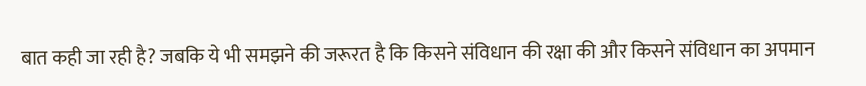बात कही जा रही है? जबकि ये भी समझने की जरूरत है कि किसने संविधान की रक्षा की और किसने संविधान का अपमान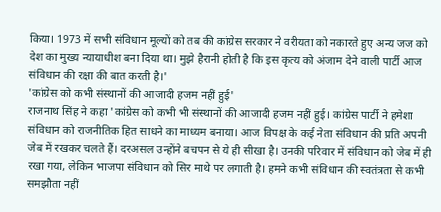किया। 1973 में सभी संविधान मूल्यों को तब की कांग्रेस सरकार ने वरीयता को नकारते हुए अन्य जज को देश का मुख्य न्यायाधीश बना दिया था। मुझे हैरानी होती है कि इस कृत्य को अंजाम देने वाली पार्टी आज संविधान की रक्षा की बात करती है।'
'कांग्रेस को कभी संस्थानों की आजादी हजम नहीं हुई'
राजनाथ सिंह ने कहा 'कांग्रेस को कभी भी संस्थानों की आजादी हजम नहीं हुई। कांग्रेस पार्टी ने हमेशा संविधान को राजनीतिक हित साधने का माध्यम बनाया। आज विपक्ष के कई नेता संविधान की प्रति अपनी जेब में रखकर चलते हैं। दरअसल उन्होंने बचपन से ये ही सीखा है। उनकी परिवार में संविधान को जेब में ही रखा गया, लेकिन भाजपा संविधान को सिर माथे पर लगाती है। हमने कभी संविधान की स्वतंत्रता से कभी समझौता नहीं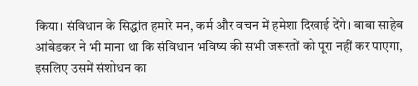किया। संविधान के सिद्धांत हमारे मन, कर्म और वचन में हमेशा दिखाई देंगे। बाबा साहेब आंबेडकर ने भी माना था कि संविधान भविष्य की सभी जरूरतों को पूरा नहीं कर पाएगा, इसलिए उसमें संशोधन का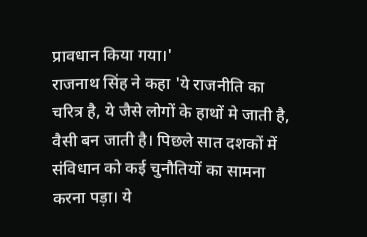प्रावधान किया गया।'
राजनाथ सिंह ने कहा 'ये राजनीति का चरित्र है, ये जैसे लोगों के हाथों मे जाती है, वैसी बन जाती है। पिछले सात दशकों में संविधान को कई चुनौतियों का सामना करना पड़ा। ये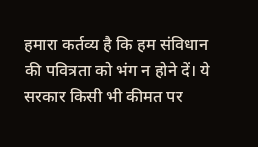हमारा कर्तव्य है कि हम संविधान की पवित्रता को भंग न होने दें। ये सरकार किसी भी कीमत पर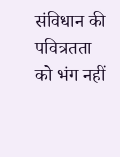संविधान की पवित्रतता को भंग नहीं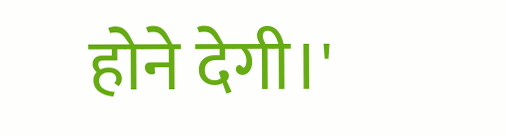होने देगी।'